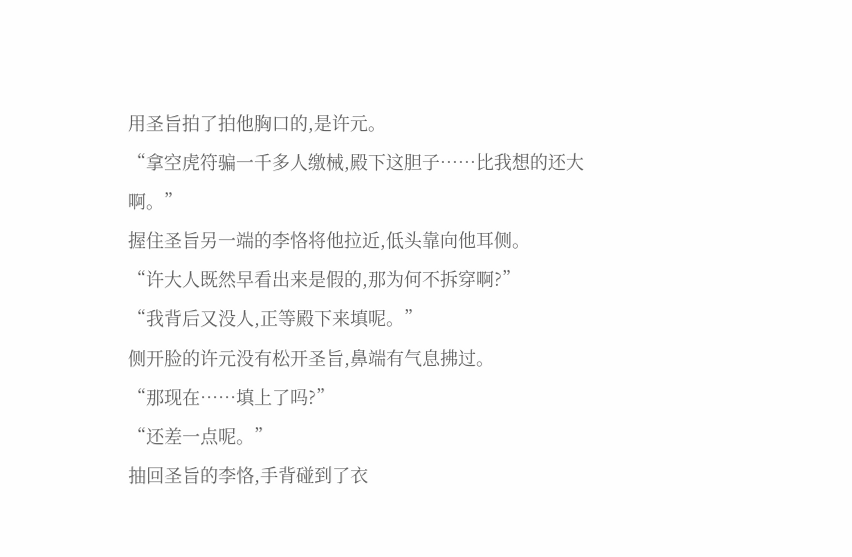用圣旨拍了拍他胸口的,是许元。
“拿空虎符骗一千多人缴械,殿下这胆子……比我想的还大啊。”
握住圣旨另一端的李恪将他拉近,低头靠向他耳侧。
“许大人既然早看出来是假的,那为何不拆穿啊?”
“我背后又没人,正等殿下来填呢。”
侧开脸的许元没有松开圣旨,鼻端有气息拂过。
“那现在……填上了吗?”
“还差一点呢。”
抽回圣旨的李恪,手背碰到了衣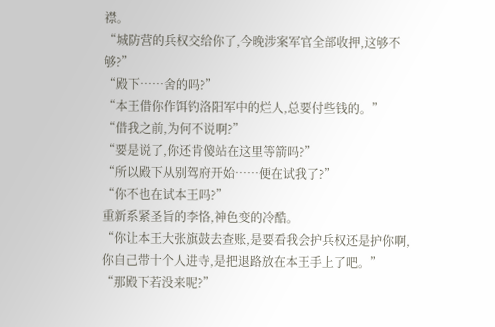襟。
“城防营的兵权交给你了,今晚涉案军官全部收押,这够不够?”
“殿下……舍的吗?”
“本王借你作饵钓洛阳军中的烂人,总要付些钱的。”
“借我之前,为何不说啊?”
“要是说了,你还肯傻站在这里等箭吗?”
“所以殿下从别驾府开始……便在试我了?”
“你不也在试本王吗?”
重新系紧圣旨的李恪,神色变的冷酷。
“你让本王大张旗鼓去查账,是要看我会护兵权还是护你啊,你自己带十个人进寺,是把退路放在本王手上了吧。”
“那殿下若没来呢?”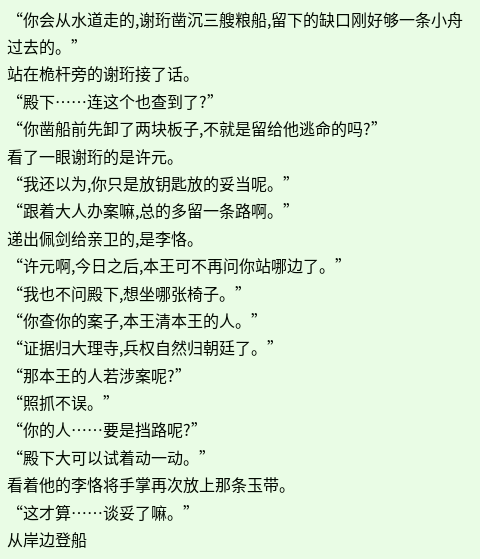“你会从水道走的,谢珩凿沉三艘粮船,留下的缺口刚好够一条小舟过去的。”
站在桅杆旁的谢珩接了话。
“殿下……连这个也查到了?”
“你凿船前先卸了两块板子,不就是留给他逃命的吗?”
看了一眼谢珩的是许元。
“我还以为,你只是放钥匙放的妥当呢。”
“跟着大人办案嘛,总的多留一条路啊。”
递出佩剑给亲卫的,是李恪。
“许元啊,今日之后,本王可不再问你站哪边了。”
“我也不问殿下,想坐哪张椅子。”
“你查你的案子,本王清本王的人。”
“证据归大理寺,兵权自然归朝廷了。”
“那本王的人若涉案呢?”
“照抓不误。”
“你的人……要是挡路呢?”
“殿下大可以试着动一动。”
看着他的李恪将手掌再次放上那条玉带。
“这才算……谈妥了嘛。”
从岸边登船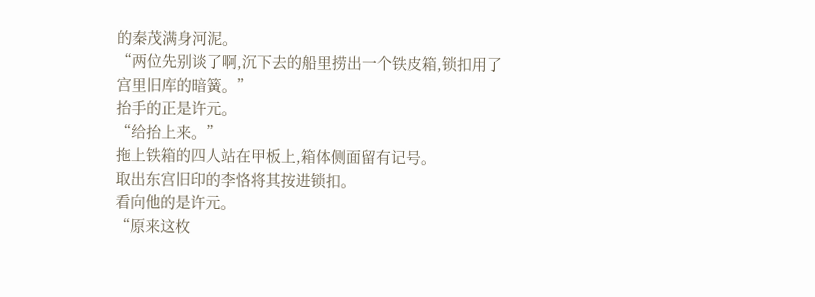的秦茂满身河泥。
“两位先别谈了啊,沉下去的船里捞出一个铁皮箱,锁扣用了宫里旧库的暗簧。”
抬手的正是许元。
“给抬上来。”
拖上铁箱的四人站在甲板上,箱体侧面留有记号。
取出东宫旧印的李恪将其按进锁扣。
看向他的是许元。
“原来这枚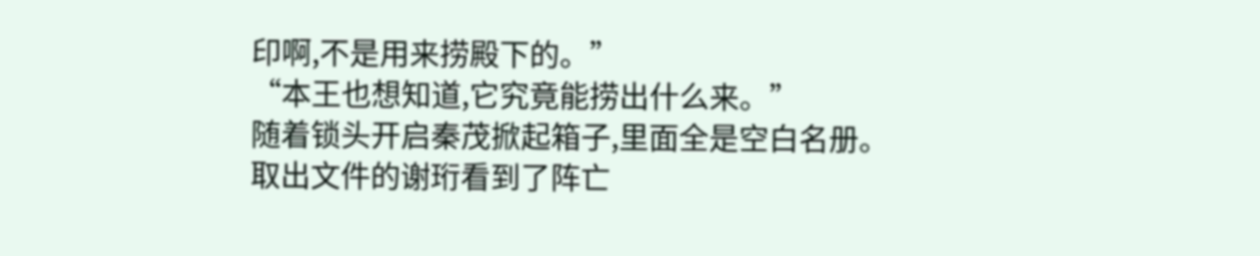印啊,不是用来捞殿下的。”
“本王也想知道,它究竟能捞出什么来。”
随着锁头开启秦茂掀起箱子,里面全是空白名册。
取出文件的谢珩看到了阵亡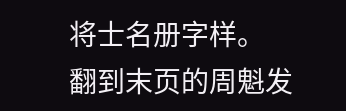将士名册字样。
翻到末页的周魁发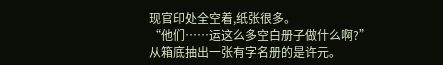现官印处全空着,纸张很多。
“他们……运这么多空白册子做什么啊?”
从箱底抽出一张有字名册的是许元。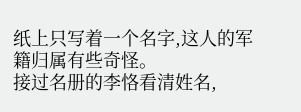纸上只写着一个名字,这人的军籍归属有些奇怪。
接过名册的李恪看清姓名,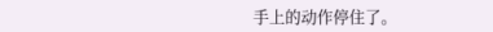手上的动作停住了。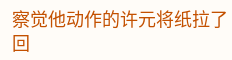察觉他动作的许元将纸拉了回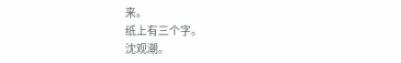来。
纸上有三个字。
沈观潮。